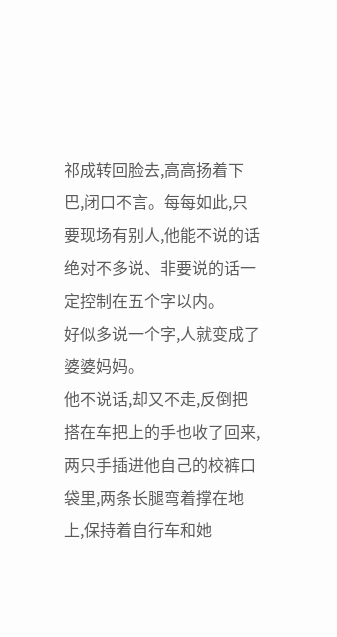祁成转回脸去,高高扬着下巴,闭口不言。每每如此,只要现场有别人,他能不说的话绝对不多说、非要说的话一定控制在五个字以内。
好似多说一个字,人就变成了婆婆妈妈。
他不说话,却又不走,反倒把搭在车把上的手也收了回来,两只手插进他自己的校裤口袋里,两条长腿弯着撑在地上,保持着自行车和她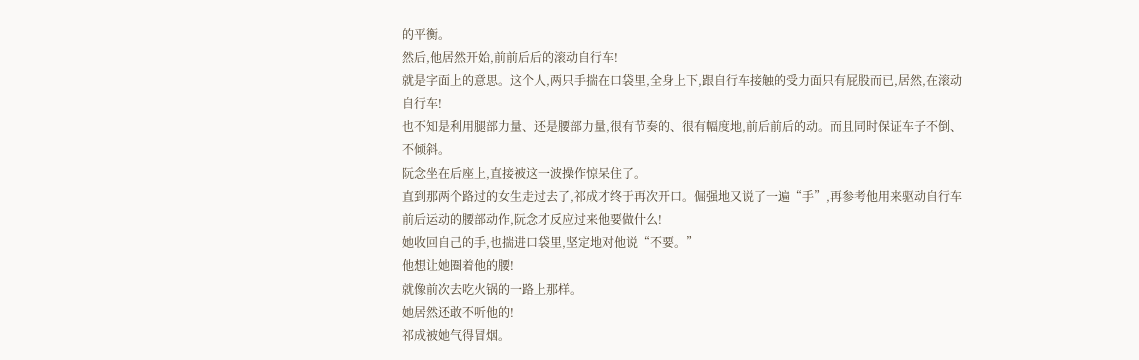的平衡。
然后,他居然开始,前前后后的滚动自行车!
就是字面上的意思。这个人,两只手揣在口袋里,全身上下,跟自行车接触的受力面只有屁股而已,居然,在滚动自行车!
也不知是利用腿部力量、还是腰部力量,很有节奏的、很有幅度地,前后前后的动。而且同时保证车子不倒、不倾斜。
阮念坐在后座上,直接被这一波操作惊呆住了。
直到那两个路过的女生走过去了,祁成才终于再次开口。倔强地又说了一遍“手”,再参考他用来驱动自行车前后运动的腰部动作,阮念才反应过来他要做什么!
她收回自己的手,也揣进口袋里,坚定地对他说“不要。”
他想让她圈着他的腰!
就像前次去吃火锅的一路上那样。
她居然还敢不听他的!
祁成被她气得冒烟。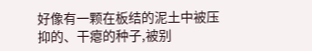好像有一颗在板结的泥土中被压抑的、干瘪的种子,被别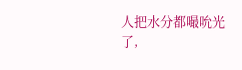人把水分都嘬吮光了,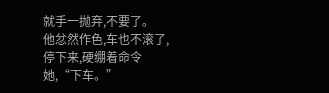就手一抛弃,不要了。
他忿然作色,车也不滚了,停下来,硬绷着命令她,“下车。”